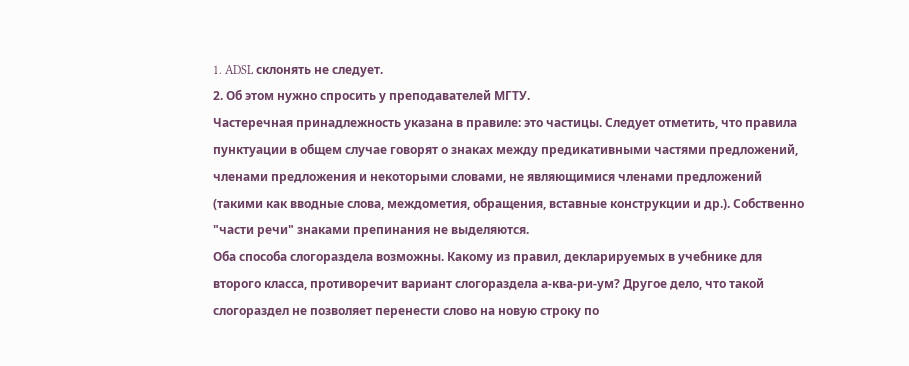1. ADSL склонять не следует.
2. Об этом нужно спросить у преподавателей МГТУ.
Частеречная принадлежность указана в правиле: это частицы. Следует отметить, что правила пунктуации в общем случае говорят о знаках между предикативными частями предложений, членами предложения и некоторыми словами, не являющимися членами предложений (такими как вводные слова, междометия, обращения, вставные конструкции и др.). Собственно "части речи" знаками препинания не выделяются.
Оба способа слогораздела возможны. Какому из правил, декларируемых в учебнике для второго класса, противоречит вариант слогораздела а-ква-ри-ум? Другое дело, что такой слогораздел не позволяет перенести слово на новую строку по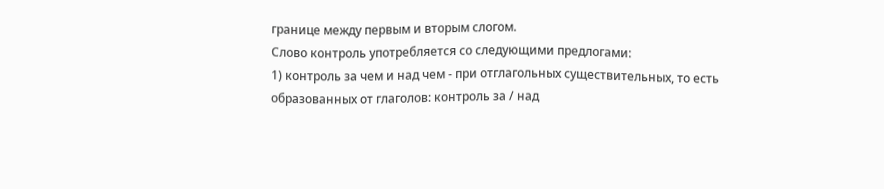границе между первым и вторым слогом.
Слово контроль употребляется со следующими предлогами:
1) контроль за чем и над чем - при отглагольных существительных, то есть образованных от глаголов: контроль за / над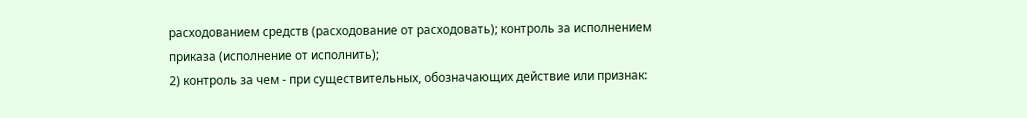расходованием средств (расходование от расходовать); контроль за исполнением приказа (исполнение от исполнить);
2) контроль за чем - при существительных, обозначающих действие или признак: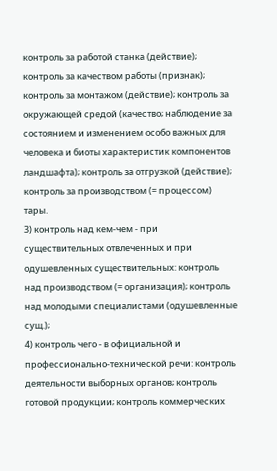контроль за работой станка (действие); контроль за качеством работы (признак); контроль за монтажом (действие); контроль за окружающей средой (качество; наблюдение за состоянием и изменением особо важных для человека и биоты характеристик компонентов ландшафта); контроль за отгрузкой (действие); контроль за производством (= процессом) тары.
3) контроль над кем-чем - при существительных отвлеченных и при одушевленных существительных: контроль над производством (= организация); контроль над молодыми специалистами (одушевленные сущ.);
4) контроль чего - в официальной и профессионально-технической речи: контроль деятельности выборных органов; контроль готовой продукции; контроль коммерческих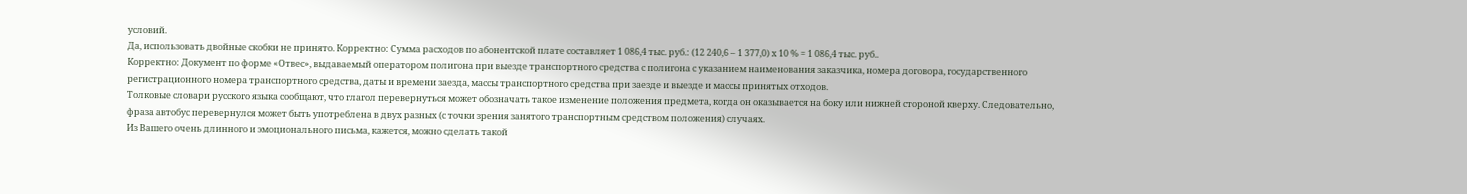условий.
Да, использовать двойные скобки не принято. Корректно: Сумма расходов по абонентской плате составляет 1 086,4 тыс. руб.: (12 240,6 – 1 377,0) х 10 % = 1 086,4 тыс. руб..
Корректно: Документ по форме «Отвес», выдаваемый оператором полигона при выезде транспортного средства с полигона с указанием наименования заказчика, номера договора, государственного регистрационного номера транспортного средства, даты и времени заезда, массы транспортного средства при заезде и выезде и массы принятых отходов.
Толковые словари русского языка сообщают, что глагол перевернуться может обозначать такое изменение положения предмета, когда он оказывается на боку или нижней стороной кверху. Следовательно, фраза автобус перевернулся может быть употреблена в двух разных (с точки зрения занятого транспортным средством положения) случаях.
Из Вашего очень длинного и эмоционального письма, кажется, можно сделать такой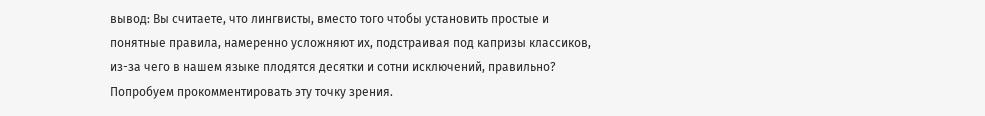вывод: Вы считаете, что лингвисты, вместо того чтобы установить простые и понятные правила, намеренно усложняют их, подстраивая под капризы классиков, из-за чего в нашем языке плодятся десятки и сотни исключений, правильно? Попробуем прокомментировать эту точку зрения.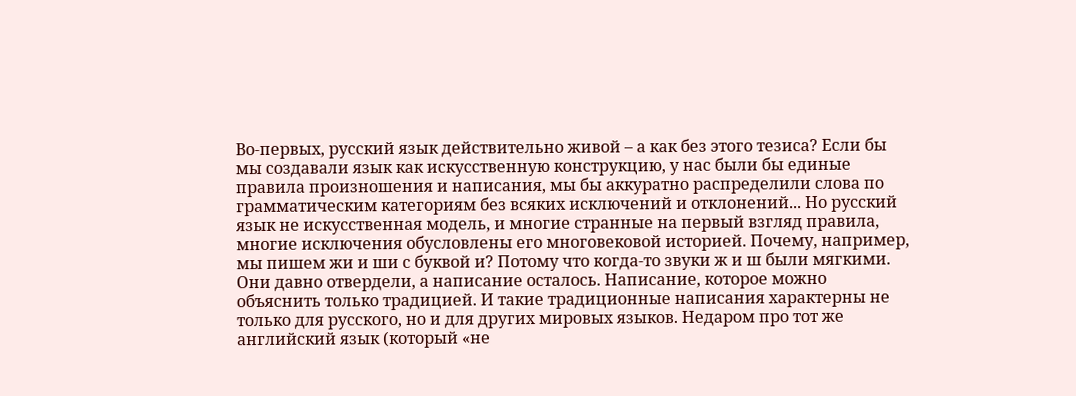Во-первых, русский язык действительно живой – а как без этого тезиса? Если бы мы создавали язык как искусственную конструкцию, у нас были бы единые правила произношения и написания, мы бы аккуратно распределили слова по грамматическим категориям без всяких исключений и отклонений... Но русский язык не искусственная модель, и многие странные на первый взгляд правила, многие исключения обусловлены его многовековой историей. Почему, например, мы пишем жи и ши с буквой и? Потому что когда-то звуки ж и ш были мягкими. Они давно отвердели, а написание осталось. Написание, которое можно объяснить только традицией. И такие традиционные написания характерны не только для русского, но и для других мировых языков. Недаром про тот же английский язык (который «не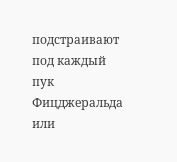подстраивают под каждый пук Фицджеральда или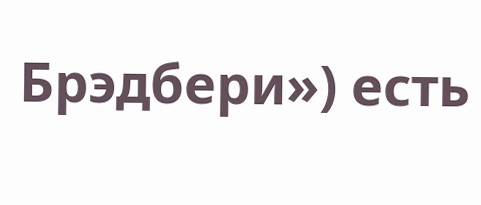Брэдбери») есть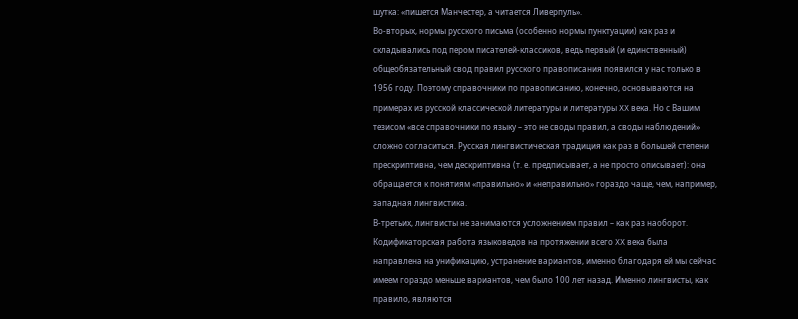шутка: «пишется Манчестер, а читается Ливерпуль».
Во-вторых, нормы русского письма (особенно нормы пунктуации) как раз и складывались под пером писателей-классиков, ведь первый (и единственный) общеобязательный свод правил русского правописания появился у нас только в 1956 году. Поэтому справочники по правописанию, конечно, основываются на примерах из русской классической литературы и литературы XX века. Но с Вашим тезисом «все справочники по языку – это не своды правил, а своды наблюдений» сложно согласиться. Русская лингвистическая традиция как раз в большей степени прескриптивна, чем дескриптивна (т. е. предписывает, а не просто описывает): она обращается к понятиям «правильно» и «неправильно» гораздо чаще, чем, например, западная лингвистика.
В-третьих, лингвисты не занимаются усложнением правил – как раз наоборот. Кодификаторская работа языковедов на протяжении всего XX века была направлена на унификацию, устранение вариантов, именно благодаря ей мы сейчас имеем гораздо меньше вариантов, чем было 100 лет назад. Именно лингвисты, как правило, являются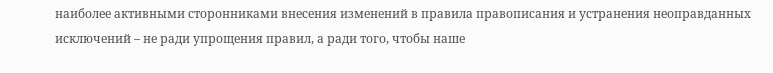наиболее активными сторонниками внесения изменений в правила правописания и устранения неоправданных исключений – не ради упрощения правил, а ради того, чтобы наше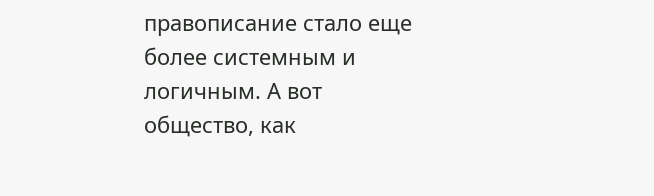правописание стало еще более системным и логичным. А вот общество, как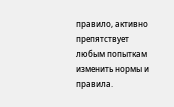правило, активно препятствует любым попыткам изменить нормы и правила.